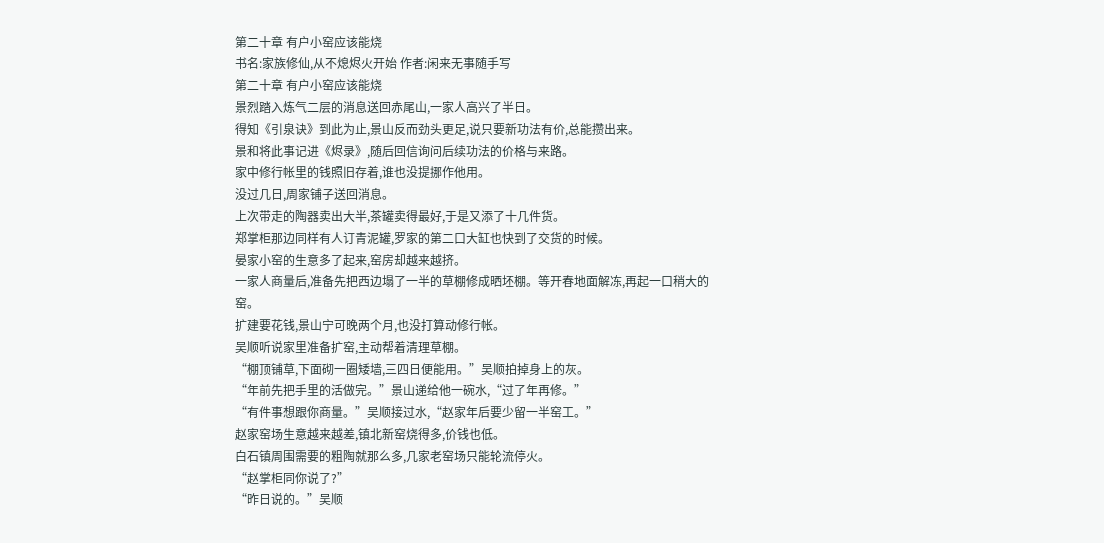第二十章 有户小窑应该能烧
书名:家族修仙,从不熄烬火开始 作者:闲来无事随手写
第二十章 有户小窑应该能烧
景烈踏入炼气二层的消息送回赤尾山,一家人高兴了半日。
得知《引泉诀》到此为止,景山反而劲头更足,说只要新功法有价,总能攒出来。
景和将此事记进《烬录》,随后回信询问后续功法的价格与来路。
家中修行帐里的钱照旧存着,谁也没提挪作他用。
没过几日,周家铺子送回消息。
上次带走的陶器卖出大半,茶罐卖得最好,于是又添了十几件货。
郑掌柜那边同样有人订青泥罐,罗家的第二口大缸也快到了交货的时候。
晏家小窑的生意多了起来,窑房却越来越挤。
一家人商量后,准备先把西边塌了一半的草棚修成晒坯棚。等开春地面解冻,再起一口稍大的窑。
扩建要花钱,景山宁可晚两个月,也没打算动修行帐。
吴顺听说家里准备扩窑,主动帮着清理草棚。
“棚顶铺草,下面砌一圈矮墙,三四日便能用。”吴顺拍掉身上的灰。
“年前先把手里的活做完。”景山递给他一碗水,“过了年再修。”
“有件事想跟你商量。”吴顺接过水,“赵家年后要少留一半窑工。”
赵家窑场生意越来越差,镇北新窑烧得多,价钱也低。
白石镇周围需要的粗陶就那么多,几家老窑场只能轮流停火。
“赵掌柜同你说了?”
“昨日说的。”吴顺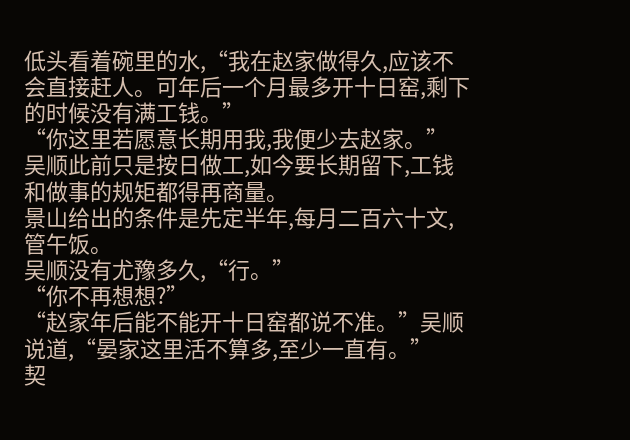低头看着碗里的水,“我在赵家做得久,应该不会直接赶人。可年后一个月最多开十日窑,剩下的时候没有满工钱。”
“你这里若愿意长期用我,我便少去赵家。”
吴顺此前只是按日做工,如今要长期留下,工钱和做事的规矩都得再商量。
景山给出的条件是先定半年,每月二百六十文,管午饭。
吴顺没有尤豫多久,“行。”
“你不再想想?”
“赵家年后能不能开十日窑都说不准。”吴顺说道,“晏家这里活不算多,至少一直有。”
契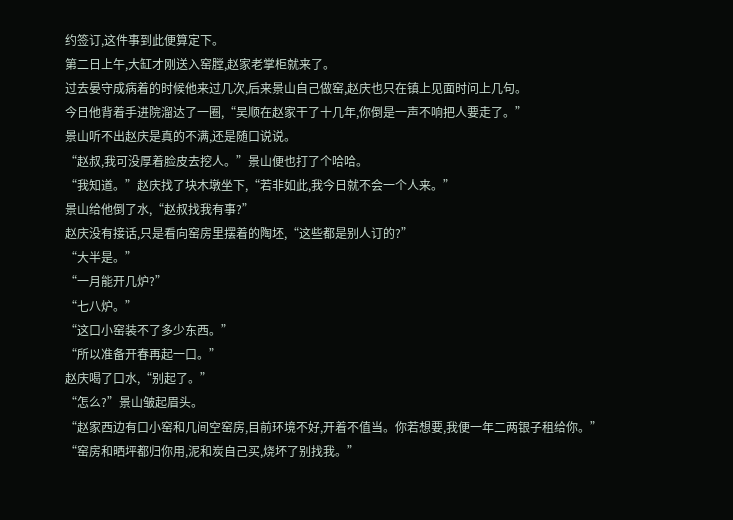约签订,这件事到此便算定下。
第二日上午,大缸才刚送入窑膛,赵家老掌柜就来了。
过去晏守成病着的时候他来过几次,后来景山自己做窑,赵庆也只在镇上见面时问上几句。
今日他背着手进院溜达了一圈,“吴顺在赵家干了十几年,你倒是一声不响把人要走了。”
景山听不出赵庆是真的不满,还是随口说说。
“赵叔,我可没厚着脸皮去挖人。”景山便也打了个哈哈。
“我知道。”赵庆找了块木墩坐下,“若非如此,我今日就不会一个人来。”
景山给他倒了水,“赵叔找我有事?”
赵庆没有接话,只是看向窑房里摆着的陶坯,“这些都是别人订的?”
“大半是。”
“一月能开几炉?”
“七八炉。”
“这口小窑装不了多少东西。”
“所以准备开春再起一口。”
赵庆喝了口水,“别起了。”
“怎么?”景山皱起眉头。
“赵家西边有口小窑和几间空窑房,目前环境不好,开着不值当。你若想要,我便一年二两银子租给你。”
“窑房和晒坪都归你用,泥和炭自己买,烧坏了别找我。”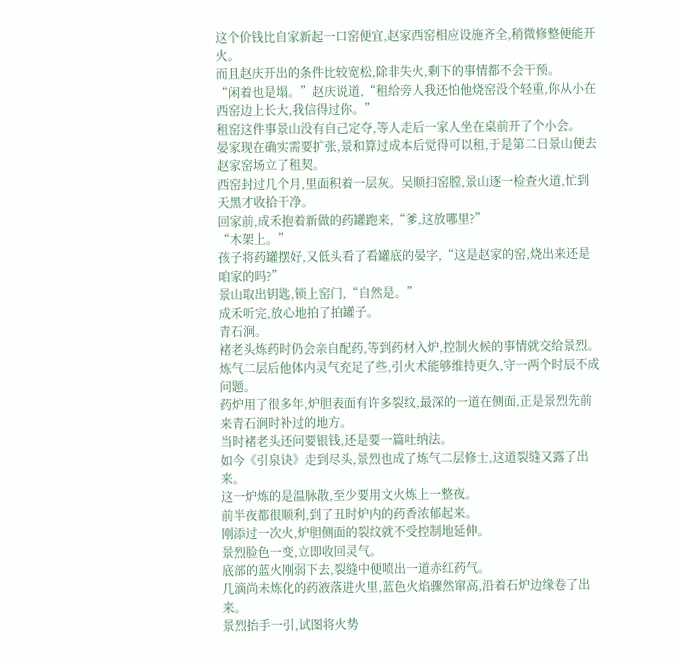这个价钱比自家新起一口窑便宜,赵家西窑相应设施齐全,稍微修整便能开火。
而且赵庆开出的条件比较宽松,除非失火,剩下的事情都不会干预。
“闲着也是塌。”赵庆说道,“租给旁人我还怕他烧窑没个轻重,你从小在西窑边上长大,我信得过你。”
租窑这件事景山没有自己定夺,等人走后一家人坐在桌前开了个小会。
晏家现在确实需要扩张,景和算过成本后觉得可以租,于是第二日景山便去赵家窑场立了租契。
西窑封过几个月,里面积着一层灰。吴顺扫窑膛,景山逐一检查火道,忙到天黑才收拾干净。
回家前,成禾抱着新做的药罐跑来,“爹,这放哪里?”
“木架上。”
孩子将药罐摆好,又低头看了看罐底的晏字,“这是赵家的窑,烧出来还是咱家的吗?”
景山取出钥匙,锁上窑门,“自然是。”
成禾听完,放心地拍了拍罐子。
青石涧。
褚老头炼药时仍会亲自配药,等到药材入炉,控制火候的事情就交给景烈。
炼气二层后他体内灵气充足了些,引火术能够维持更久,守一两个时辰不成问题。
药炉用了很多年,炉胆表面有许多裂纹,最深的一道在侧面,正是景烈先前来青石涧时补过的地方。
当时褚老头还问要银钱,还是要一篇吐纳法。
如今《引泉诀》走到尽头,景烈也成了炼气二层修士,这道裂缝又露了出来。
这一炉炼的是温脉散,至少要用文火炼上一整夜。
前半夜都很顺利,到了丑时炉内的药香浓郁起来。
刚添过一次火,炉胆侧面的裂纹就不受控制地延伸。
景烈脸色一变,立即收回灵气。
底部的蓝火刚弱下去,裂缝中便喷出一道赤红药气。
几滴尚未炼化的药液落进火里,蓝色火焰骤然窜高,沿着石炉边缘卷了出来。
景烈抬手一引,试图将火势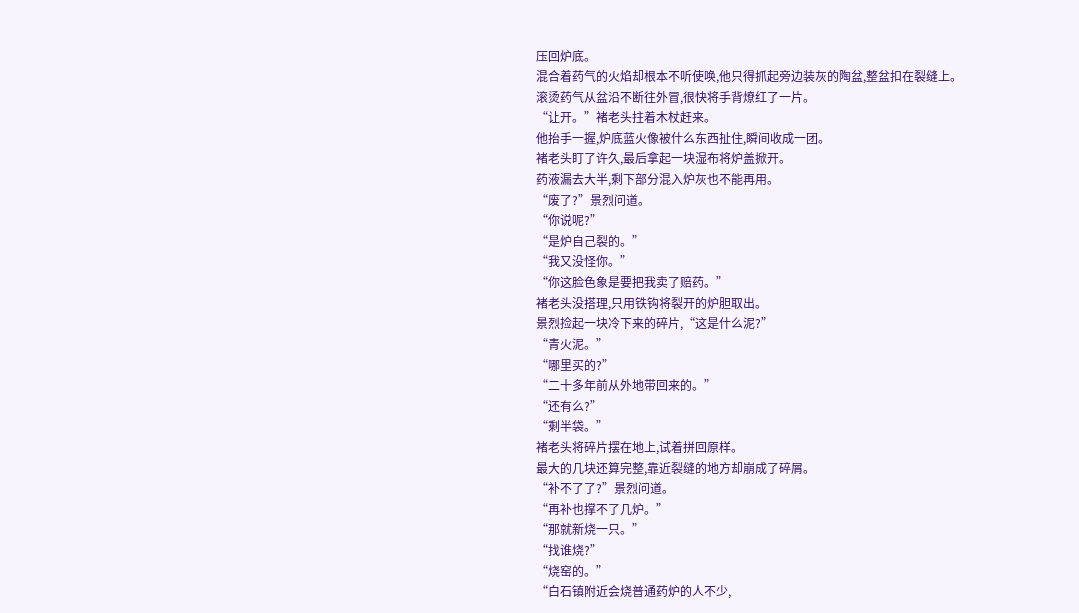压回炉底。
混合着药气的火焰却根本不听使唤,他只得抓起旁边装灰的陶盆,整盆扣在裂缝上。
滚烫药气从盆沿不断往外冒,很快将手背燎红了一片。
“让开。”褚老头拄着木杖赶来。
他抬手一握,炉底蓝火像被什么东西扯住,瞬间收成一团。
褚老头盯了许久,最后拿起一块湿布将炉盖掀开。
药液漏去大半,剩下部分混入炉灰也不能再用。
“废了?”景烈问道。
“你说呢?”
“是炉自己裂的。”
“我又没怪你。”
“你这脸色象是要把我卖了赔药。”
褚老头没搭理,只用铁钩将裂开的炉胆取出。
景烈捡起一块冷下来的碎片,“这是什么泥?”
“青火泥。”
“哪里买的?”
“二十多年前从外地带回来的。”
“还有么?”
“剩半袋。”
褚老头将碎片摆在地上,试着拼回原样。
最大的几块还算完整,靠近裂缝的地方却崩成了碎屑。
“补不了了?”景烈问道。
“再补也撑不了几炉。”
“那就新烧一只。”
“找谁烧?”
“烧窑的。”
“白石镇附近会烧普通药炉的人不少,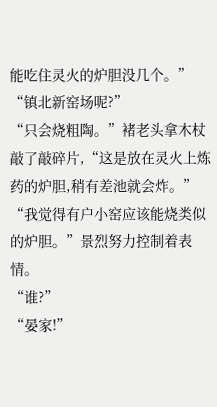能吃住灵火的炉胆没几个。”
“镇北新窑场呢?”
“只会烧粗陶。”褚老头拿木杖敲了敲碎片,“这是放在灵火上炼药的炉胆,稍有差池就会炸。”
“我觉得有户小窑应该能烧类似的炉胆。”景烈努力控制着表情。
“谁?”
“晏家!”